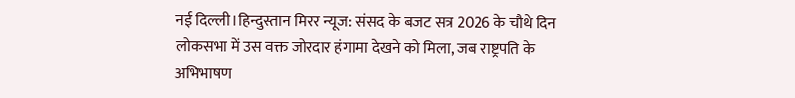नई दिल्ली।हिन्दुस्तान मिरर न्यूज: संसद के बजट सत्र 2026 के चौथे दिन लोकसभा में उस वक्त जोरदार हंगामा देखने को मिला, जब राष्ट्रपति के अभिभाषण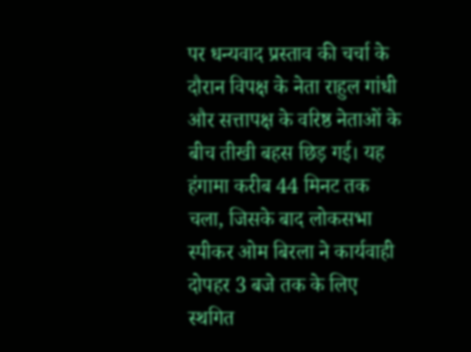पर धन्यवाद प्रस्ताव की चर्चा के दौरान विपक्ष के नेता राहुल गांधी और सत्तापक्ष के वरिष्ठ नेताओं के बीच तीखी बहस छिड़ गई। यह हंगामा करीब 44 मिनट तक चला, जिसके बाद लोकसभा स्पीकर ओम बिरला ने कार्यवाही दोपहर 3 बजे तक के लिए स्थगित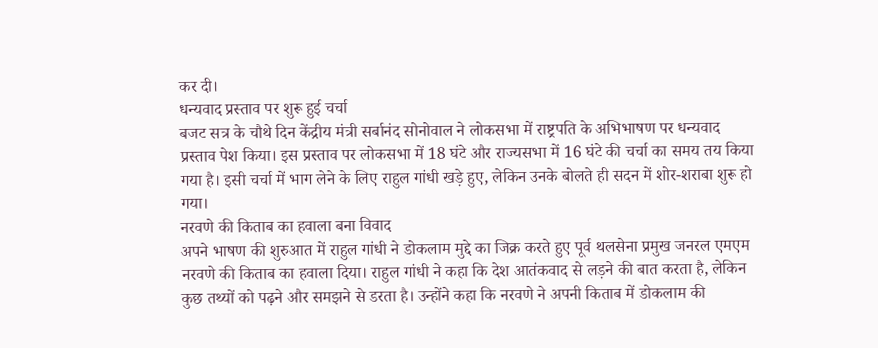कर दी।
धन्यवाद प्रस्ताव पर शुरू हुई चर्चा
बजट सत्र के चौथे दिन केंद्रीय मंत्री सर्बानंद सोनोवाल ने लोकसभा में राष्ट्रपति के अभिभाषण पर धन्यवाद प्रस्ताव पेश किया। इस प्रस्ताव पर लोकसभा में 18 घंटे और राज्यसभा में 16 घंटे की चर्चा का समय तय किया गया है। इसी चर्चा में भाग लेने के लिए राहुल गांधी खड़े हुए, लेकिन उनके बोलते ही सदन में शोर-शराबा शुरू हो गया।
नरवणे की किताब का हवाला बना विवाद
अपने भाषण की शुरुआत में राहुल गांधी ने डोकलाम मुद्दे का जिक्र करते हुए पूर्व थलसेना प्रमुख जनरल एमएम नरवणे की किताब का हवाला दिया। राहुल गांधी ने कहा कि देश आतंकवाद से लड़ने की बात करता है, लेकिन कुछ तथ्यों को पढ़ने और समझने से डरता है। उन्होंने कहा कि नरवणे ने अपनी किताब में डोकलाम की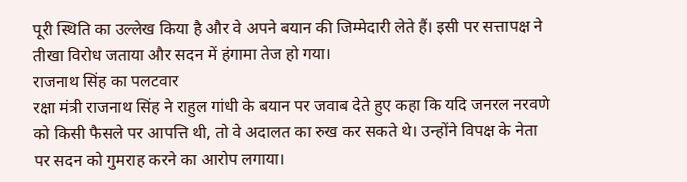पूरी स्थिति का उल्लेख किया है और वे अपने बयान की जिम्मेदारी लेते हैं। इसी पर सत्तापक्ष ने तीखा विरोध जताया और सदन में हंगामा तेज हो गया।
राजनाथ सिंह का पलटवार
रक्षा मंत्री राजनाथ सिंह ने राहुल गांधी के बयान पर जवाब देते हुए कहा कि यदि जनरल नरवणे को किसी फैसले पर आपत्ति थी, तो वे अदालत का रुख कर सकते थे। उन्होंने विपक्ष के नेता पर सदन को गुमराह करने का आरोप लगाया।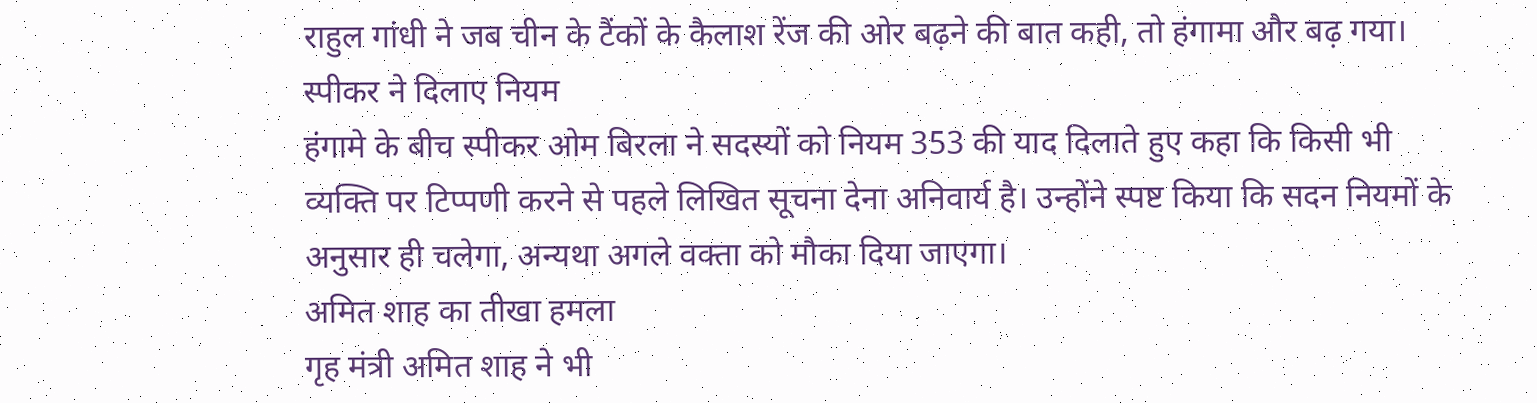राहुल गांधी ने जब चीन के टैंकों के कैलाश रेंज की ओर बढ़ने की बात कही, तो हंगामा और बढ़ गया।
स्पीकर ने दिलाए नियम
हंगामे के बीच स्पीकर ओम बिरला ने सदस्यों को नियम 353 की याद दिलाते हुए कहा कि किसी भी व्यक्ति पर टिप्पणी करने से पहले लिखित सूचना देना अनिवार्य है। उन्होंने स्पष्ट किया कि सदन नियमों के अनुसार ही चलेगा, अन्यथा अगले वक्ता को मौका दिया जाएगा।
अमित शाह का तीखा हमला
गृह मंत्री अमित शाह ने भी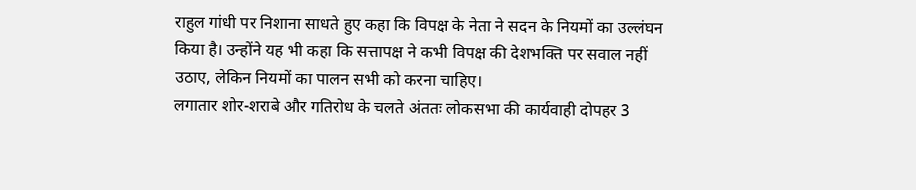राहुल गांधी पर निशाना साधते हुए कहा कि विपक्ष के नेता ने सदन के नियमों का उल्लंघन किया है। उन्होंने यह भी कहा कि सत्तापक्ष ने कभी विपक्ष की देशभक्ति पर सवाल नहीं उठाए, लेकिन नियमों का पालन सभी को करना चाहिए।
लगातार शोर-शराबे और गतिरोध के चलते अंततः लोकसभा की कार्यवाही दोपहर 3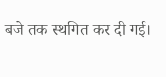बजे तक स्थगित कर दी गई।